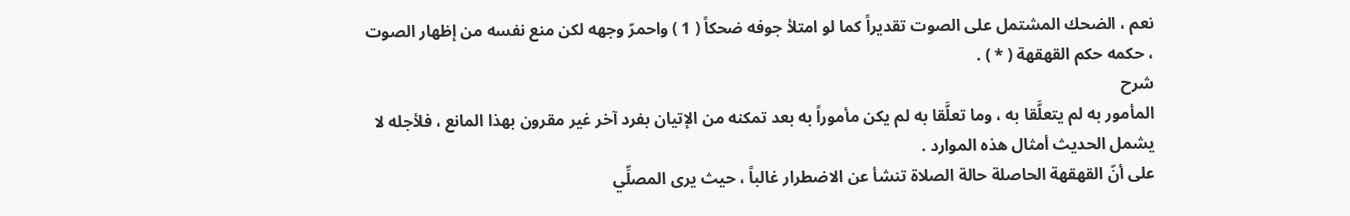نعم ، الضحك المشتمل على الصوت تقديراً كما لو امتلأ جوفه ضحكاً ( 1 ) واحمرّ وجهه لكن منع نفسه من إظهار الصوت ، حكمه حكم القهقهة ( * ) .
شرح
المأمور به لم يتعلَّقا به ، وما تعلَّقا به لم يكن مأموراً به بعد تمكنه من الإتيان بفرد آخر غير مقرون بهذا المانع ، فلأجله لا يشمل الحديث أمثال هذه الموارد .
على أنّ القهقهة الحاصلة حالة الصلاة تنشأ عن الاضطرار غالباً ، حيث يرى المصلِّي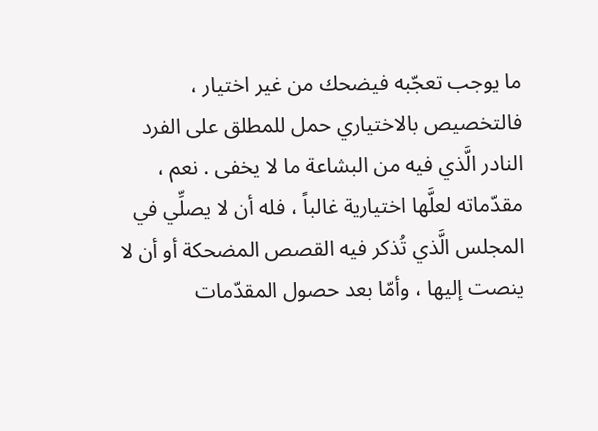ما يوجب تعجّبه فيضحك من غير اختيار ، فالتخصيص بالاختياري حمل للمطلق على الفرد النادر الَّذي فيه من البشاعة ما لا يخفى . نعم ، مقدّماته لعلَّها اختيارية غالباً ، فله أن لا يصلِّي في المجلس الَّذي تُذكر فيه القصص المضحكة أو أن لا ينصت إليها ، وأمّا بعد حصول المقدّمات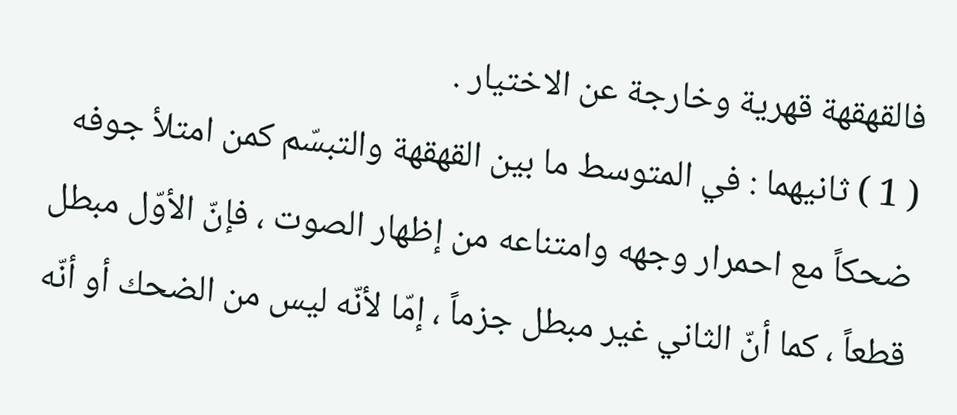فالقهقهة قهرية وخارجة عن الاختيار .
( 1 ) ثانيهما : في المتوسط ما بين القهقهة والتبسّم كمن امتلأ جوفه ضحكاً مع احمرار وجهه وامتناعه من إظهار الصوت ، فإنّ الأوّل مبطل قطعاً ، كما أنّ الثاني غير مبطل جزماً ، إمّا لأنّه ليس من الضحك أو أنّه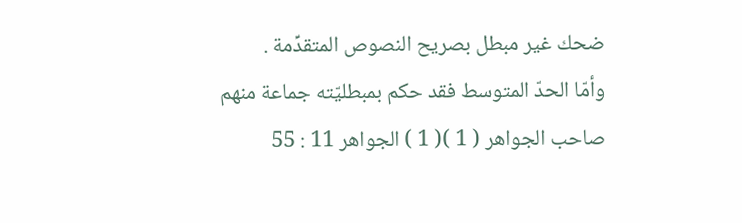ضحك غير مبطل بصريح النصوص المتقدِّمة .
وأمّا الحدّ المتوسط فقد حكم بمبطليّته جماعة منهم صاحب الجواهر ( 1 )( 1 ) الجواهر 11 : 55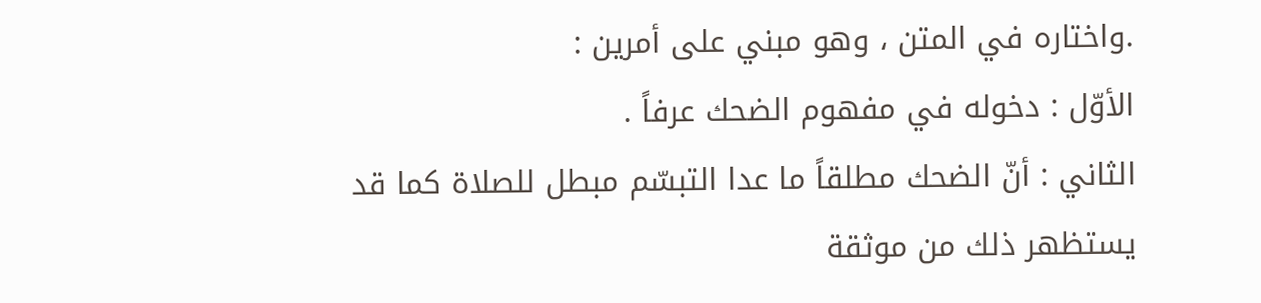.واختاره في المتن ، وهو مبني على أمرين :
الأوّل : دخوله في مفهوم الضحك عرفاً .
الثاني : أنّ الضحك مطلقاً ما عدا التبسّم مبطل للصلاة كما قد يستظهر ذلك من موثقة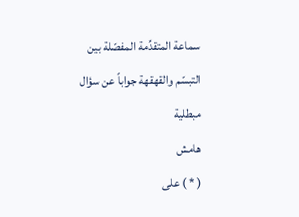سماعة المتقدِّمة المفصّلة بين التبسّم والقهقهة جواباً عن سؤال مبطلية
هامش
( * ) على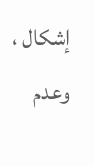إشكال ، وعدم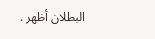البطلان أظهر .